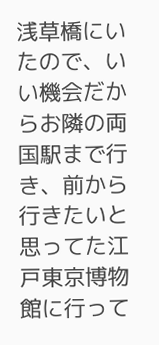浅草橋にいたので、いい機会だからお隣の両国駅まで行き、前から行きたいと思ってた江戸東京博物館に行って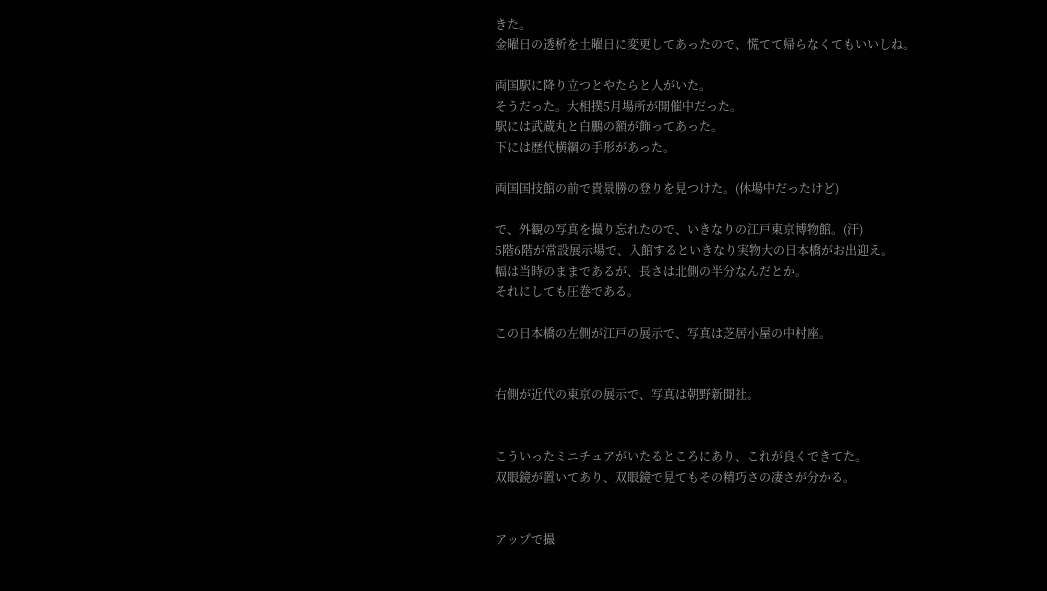きた。
金曜日の透析を土曜日に変更してあったので、慌てて帰らなくてもいいしね。

両国駅に降り立つとやたらと人がいた。
そうだった。大相撲5月場所が開催中だった。
駅には武蔵丸と白鵬の額が飾ってあった。
下には歴代横綱の手形があった。

両国国技館の前で貴景勝の登りを見つけた。(休場中だったけど)

で、外観の写真を撮り忘れたので、いきなりの江戸東京博物館。(汗)
5階6階が常設展示場で、入館するといきなり実物大の日本橋がお出迎え。
幅は当時のままであるが、長さは北側の半分なんだとか。
それにしても圧巻である。

この日本橋の左側が江戸の展示で、写真は芝居小屋の中村座。


右側が近代の東京の展示で、写真は朝野新聞社。


こういったミニチュアがいたるところにあり、これが良くできてた。
双眼鏡が置いてあり、双眼鏡で見てもその精巧さの凄さが分かる。


アップで撮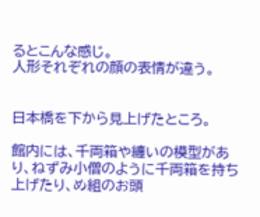るとこんな感じ。
人形それぞれの顔の表情が違う。


日本橋を下から見上げたところ。

館内には、千両箱や纏いの模型があり、ねずみ小僧のように千両箱を持ち上げたり、め組のお頭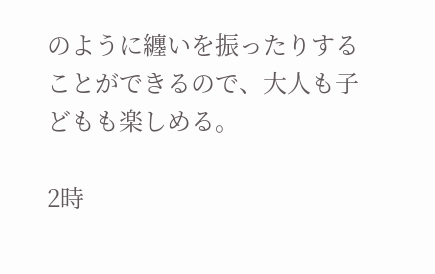のように纏いを振ったりすることができるので、大人も子どもも楽しめる。

2時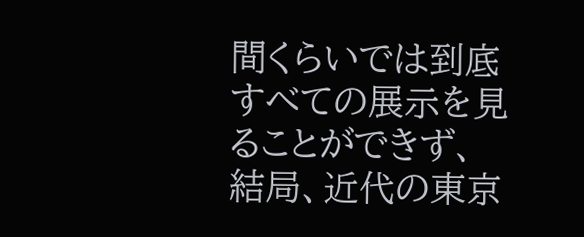間くらいでは到底すべての展示を見ることができず、結局、近代の東京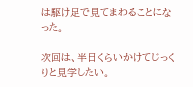は駆け足で見てまわることになった。

次回は、半日くらいかけてじっくりと見学したい。